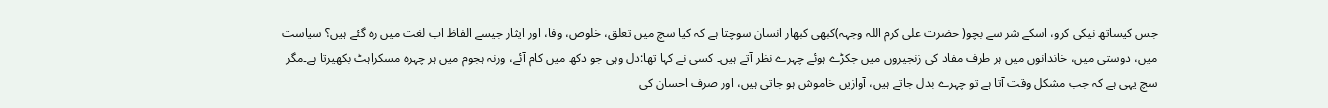جس کیساتھ نیکی کرو، اسکے شر سے بچو( حضرت علی کرم اللہ وجہہ)کبھی کبھار انسان سوچتا ہے کہ کیا سچ میں تعلق، خلوص، وفا، اور ایثار جیسے الفاظ اب لغت میں رہ گئے ہیں؟ سیاست میں، دوستی میں، خاندانوں میں ہر طرف مفاد کی زنجیروں میں جکڑے ہوئے چہرے نظر آتے ہیں۔ کسی نے کہا تھا:دل وہی جو دکھ میں کام آئے، ورنہ ہجوم میں ہر چہرہ مسکراہٹ بکھیرتا ہے۔مگر سچ یہی ہے کہ جب مشکل وقت آتا ہے تو چہرے بدل جاتے ہیں، آوازیں خاموش ہو جاتی ہیں، اور صرف احسان کی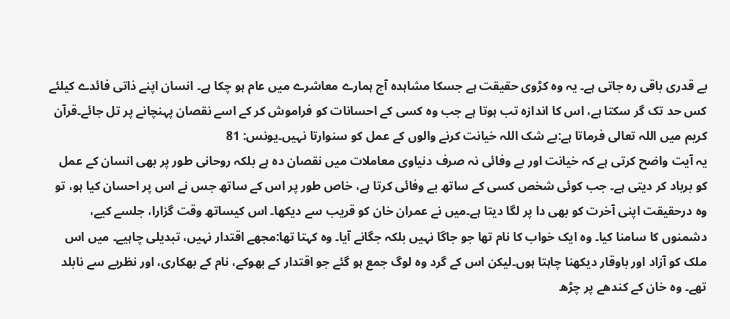بے قدری باقی رہ جاتی ہے۔ یہ وہ کڑوی حقیقت ہے جسکا مشاہدہ آج ہمارے معاشرے میں عام ہو چکا ہے۔ انسان اپنے ذاتی فائدے کیلئے کس حد تک گر سکتا ہے، اس کا اندازہ تب ہوتا ہے جب وہ کسی کے احسانات کو فراموش کر کے اسے نقصان پہنچانے پر تل جائے۔قرآن کریم میں اللہ تعالی فرماتا ہے:بے شک اللہ خیانت کرنے والوں کے عمل کو سنوارتا نہیں۔یونس: 81
یہ آیت واضح کرتی ہے کہ خیانت اور بے وفائی نہ صرف دنیاوی معاملات میں نقصان دہ ہے بلکہ روحانی طور پر بھی انسان کے عمل کو برباد کر دیتی ہے۔ جب کوئی شخص کسی کے ساتھ بے وفائی کرتا ہے، خاص طور پر اس کے ساتھ جس نے اس پر احسان کیا ہو، تو وہ درحقیقت اپنی آخرت کو بھی دا پر لگا دیتا ہے۔میں نے عمران خان کو قریب سے دیکھا۔ اس کیساتھ وقت گزارا، جلسے کیے، دشمنوں کا سامنا کیا۔ وہ ایک خواب کا نام تھا جو جاگا نہیں بلکہ جگانے آیا۔ وہ کہتا تھا:مجھے اقتدار نہیں، تبدیلی چاہیے۔ میں اس ملک کو آزاد اور باوقار دیکھنا چاہتا ہوں۔لیکن اس کے گرد وہ لوگ جمع ہو گئے جو اقتدار کے بھوکے، نام کے بھکاری، اور نظریے سے نابلد تھے۔ وہ خان کے کندھے پر چڑھ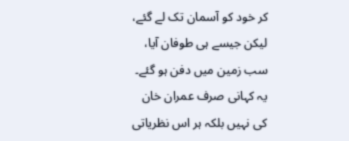کر خود کو آسمان تک لے گئے، لیکن جیسے ہی طوفان آیا، سب زمین میں دفن ہو گئے۔ یہ کہانی صرف عمران خان کی نہیں بلکہ ہر اس نظریاتی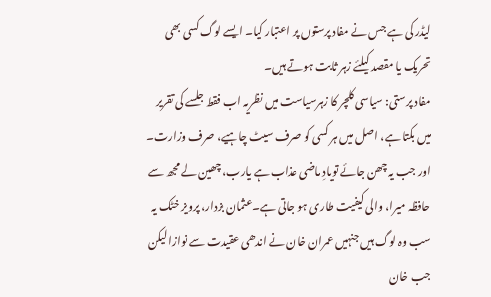لیڈر کی ہے جس نے مفاد پرستوں پر اعتبار کیا۔ ایسے لوگ کسی بھی تحریک یا مقصد کیلئے زہر ثابت ہوتے ہیں۔
مفاد پرستی: سیاسی کلچر کا زہرسیاست میں نظریہ اب فقط جلسے کی تقریر میں بکتا ہے، اصل میں ہر کسی کو صرف سیٹ چاہیے، صرف وزارت۔ اور جب یہ چھن جائے تویادِ ماضی عذاب ہے یارب، چھین لے مجھ سے حافظہ میرا، والی کیفیت طاری ہو جاتی ہے۔عثمان بزدار، پرویز خٹک یہ سب وہ لوگ ہیں جنہیں عمران خان نے اندھی عقیدت سے نوازا لیکن جب خان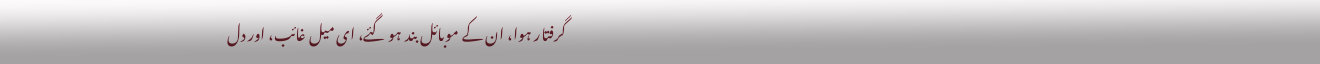گرفتار ہوا، ان کے موبائل بند ہو گئے، ای میل غائب، اور دل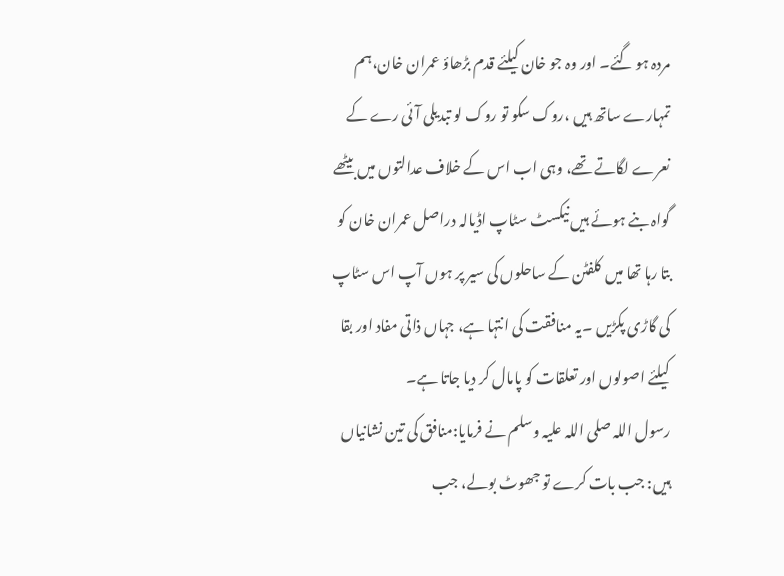مردہ ہو گئے۔ اور وہ جو خان کیلئے قدم بڑھاؤ عمران خان،ہم تمہارے ساتھ ہیں ،روک سکو تو روک لو تبدیلی آئی رے کے نعرے لگاتے تھے، وہی اب اس کے خلاف عدالتوں میں بیٹھے گواہ بنے ہوئے ہیں نیکسٹ سٹاپ اڈیالہ دراصل عمران خان کو بتا رہا تھا میں کلفٹن کے ساحلوں کی سیر پر ہوں آپ اس سٹاپ کی گاڑی پکڑیں ۔یہ منافقت کی انتہا ہے، جہاں ذاتی مفاد اور بقا کیلئے اصولوں اور تعلقات کو پامال کر دیا جاتا ہے۔
رسول اللہ صلی اللہ علیہ وسلم نے فرمایا:منافق کی تین نشانیاں ہیں: جب بات کرے تو جھوٹ بولے، جب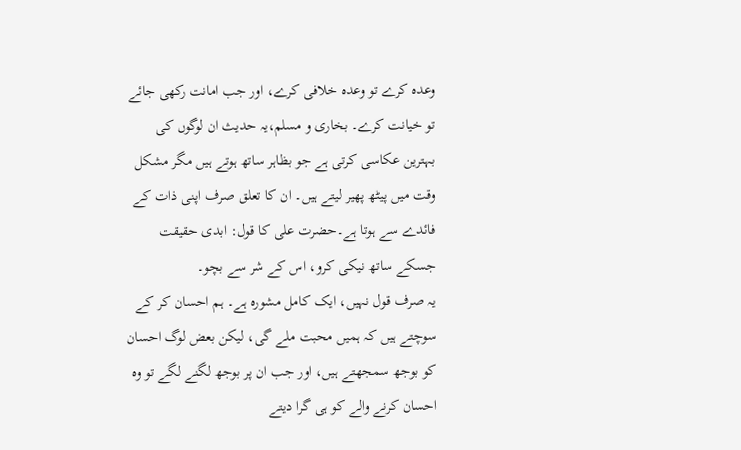وعدہ کرے تو وعدہ خلافی کرے، اور جب امانت رکھی جائے تو خیانت کرے۔ بخاری و مسلم،یہ حدیث ان لوگوں کی بہترین عکاسی کرتی ہے جو بظاہر ساتھ ہوتے ہیں مگر مشکل وقت میں پیٹھ پھیر لیتے ہیں۔ ان کا تعلق صرف اپنی ذات کے فائدے سے ہوتا ہے۔حضرت علی کا قول: ابدی حقیقت جسکے ساتھ نیکی کرو، اس کے شر سے بچو۔
یہ صرف قول نہیں، ایک کامل مشورہ ہے۔ ہم احسان کر کے سوچتے ہیں کہ ہمیں محبت ملے گی، لیکن بعض لوگ احسان کو بوجھ سمجھتے ہیں، اور جب ان پر بوجھ لگنے لگے تو وہ احسان کرنے والے کو ہی گرا دیتے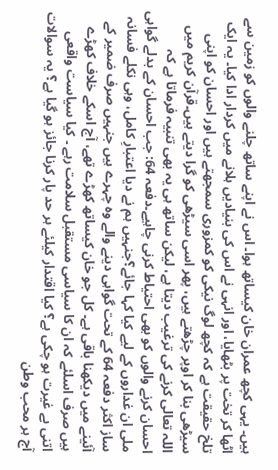ہیں۔ یہی کچھ عمران خان کیساتھ ہوا۔ اس نے اپنے ساتھ چلنے والوں کو زمین سے اٹھا کر تخت پر بٹھایا، اور انہی نے اس کی بنیادیں ہلانے میں کردار ادا کیا۔ یہ ایک تلخ حقیقت ہے کہ کچھ لوگ نیکی کو کمزوری سمجھتے ہیں اور احسان کو اپنی سیڑھی بنا کر اوپر چڑھتے ہیں، پھر اسی سیڑھی کو گرا دیتے ہیں۔قرآن کریم میں اللہ تعالی کرنے کی ترغیب دیتا ہے، لیکن ساتھ ہی یہ بھی تنبیہ فرماتا ہے کہ احسان کرنے والوں کو بھی احتیاط کرنی چاہیے۔دفعہ 64: جب احسان کے بدلے گواہی ملی ان غداروں کے لیے کیا کہا جائے؟جنہیں ہم نے دیا اعتبارِ کامل، وہی نکلے فسانہ ساز اکثر دفعہ 64 کے تحت گواہی دینے والے وہ چہرے ہیں جنہیں صرف ضمیر کے آئینے میں دیکھنا باقی ہے۔ کل جو خان کیساتھ کھڑے تھے، آج اسکے خلاف کھڑے ہیں صرف اسلئے کہ ان کا سیاسی مستقبل سلامت رہے ۔ کیا سیاست واقعی اتنی بے غیرت ہو چکی ہے؟ کیا اقتدار کیلئے ہر حد پار کرنا جائز ہو گیا ہے؟ یہ سوالات آج ہر محب وطن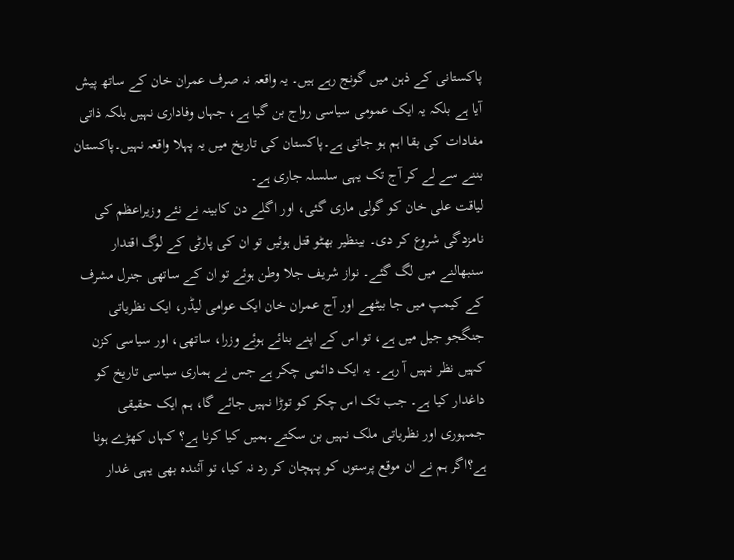پاکستانی کے ذہن میں گونج رہے ہیں۔ یہ واقعہ نہ صرف عمران خان کے ساتھ پیش آیا ہے بلکہ یہ ایک عمومی سیاسی رواج بن گیا ہے، جہاں وفاداری نہیں بلکہ ذاتی مفادات کی بقا اہم ہو جاتی ہے۔پاکستان کی تاریخ میں یہ پہلا واقعہ نہیں۔پاکستان بننے سے لے کر آج تک یہی سلسلہ جاری ہے۔
لیاقت علی خان کو گولی ماری گئی، اور اگلے دن کابینہ نے نئے وزیراعظم کی نامزدگی شروع کر دی۔ بینظیر بھٹو قتل ہوئیں تو ان کی پارٹی کے لوگ اقتدار سنبھالنے میں لگ گئے۔ نواز شریف جلا وطن ہوئے تو ان کے ساتھی جنرل مشرف کے کیمپ میں جا بیٹھے اور آج عمران خان ایک عوامی لیڈر، ایک نظریاتی جنگجو جیل میں ہے، تو اس کے اپنے بنائے ہوئے وزرا، ساتھی، اور سیاسی کزن کہیں نظر نہیں آ رہے۔ یہ ایک دائمی چکر ہے جس نے ہماری سیاسی تاریخ کو داغدار کیا ہے۔ جب تک اس چکر کو توڑا نہیں جائے گا، ہم ایک حقیقی جمہوری اور نظریاتی ملک نہیں بن سکتے۔ہمیں کیا کرنا ہے؟ کہاں کھڑے ہونا ہے؟اگر ہم نے ان موقع پرستوں کو پہچان کر رد نہ کیا، تو آئندہ بھی یہی غدار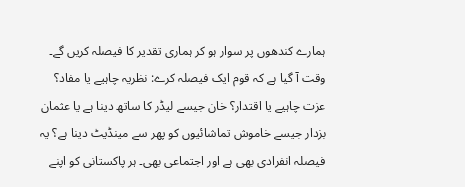ہمارے کندھوں پر سوار ہو کر ہماری تقدیر کا فیصلہ کریں گے۔ وقت آ گیا ہے کہ قوم ایک فیصلہ کرے: نظریہ چاہیے یا مفاد؟ عزت چاہیے یا اقتدار؟ خان جیسے لیڈر کا ساتھ دینا ہے یا عثمان بزدار جیسے خاموش تماشائیوں کو پھر سے مینڈیٹ دینا ہے؟ یہ فیصلہ انفرادی بھی ہے اور اجتماعی بھی۔ ہر پاکستانی کو اپنے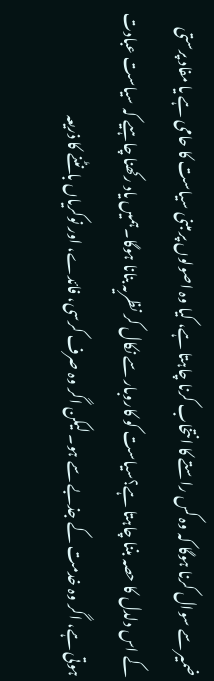ضمیر سے سوال کرنا ہوگا کہ وہ کس راستے کا انتخاب کرنا چاہتا ہے، کیا وہ اصولوں پر مبنی سیاست کا حامی ہے یا مفاد پرستی کے اس دلدل کا حصہ بننا چاہتا ہے؟سیاست کو کاروبار سے نکال کر نظریہ بنانا ہوگا۔ہمیں یاد رکھنا چاہیے کہ سیاست عبادت ہوتی ہے، اگر وہ خدمت کے جذبے سے ہو۔ لیکن اگر وہ صرف کرسی، فائدے، اور نوکریاں بانٹنے کا ذریعہ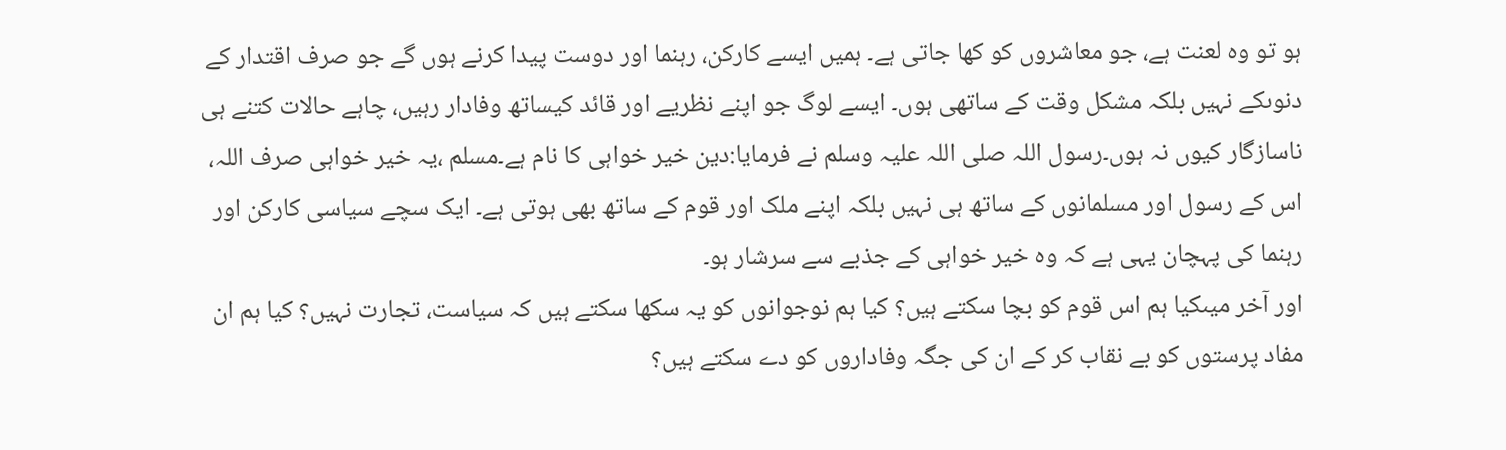ہو تو وہ لعنت ہے، جو معاشروں کو کھا جاتی ہے۔ ہمیں ایسے کارکن، رہنما اور دوست پیدا کرنے ہوں گے جو صرف اقتدار کے دنوںکے نہیں بلکہ مشکل وقت کے ساتھی ہوں۔ ایسے لوگ جو اپنے نظریے اور قائد کیساتھ وفادار رہیں، چاہے حالات کتنے ہی ناسازگار کیوں نہ ہوں۔رسول اللہ صلی اللہ علیہ وسلم نے فرمایا:دین خیر خواہی کا نام ہے۔مسلم ،یہ خیر خواہی صرف اللہ، اس کے رسول اور مسلمانوں کے ساتھ ہی نہیں بلکہ اپنے ملک اور قوم کے ساتھ بھی ہوتی ہے۔ ایک سچے سیاسی کارکن اور رہنما کی پہچان یہی ہے کہ وہ خیر خواہی کے جذبے سے سرشار ہو۔
اور آخر میںکیا ہم اس قوم کو بچا سکتے ہیں؟ کیا ہم نوجوانوں کو یہ سکھا سکتے ہیں کہ سیاست، تجارت نہیں؟ کیا ہم ان مفاد پرستوں کو بے نقاب کر کے ان کی جگہ وفاداروں کو دے سکتے ہیں؟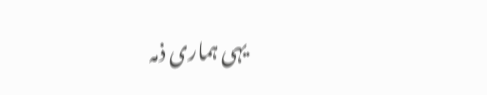یہی ہماری ذمہ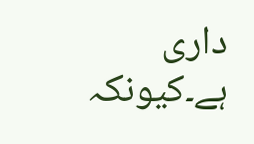داری ہے۔کیونکہ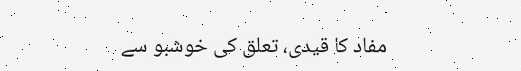مفاد کا قیدی، تعلق کی خوشبو سے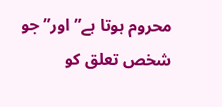محروم ہوتا ہے”اور”جو شخص تعلق کو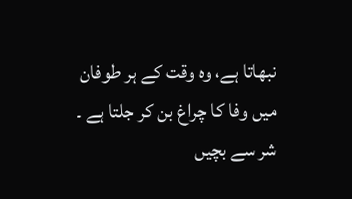نبھاتا ہے، وہ وقت کے ہر طوفان میں وفا کا چراغ بن کر جلتا ہے ۔
شر سے بچیں